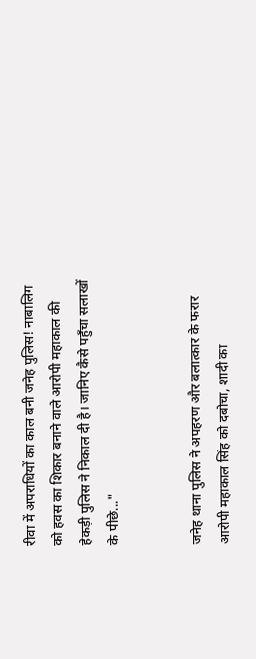रीवा में अपराधियों का काल बनी जनेह पुलिस! नाबालिग को हवस का शिकार बनाने वाले आरोपी महाकाल की हेकड़ी पुलिस ने निकाल दी है। जानिए कैसे पहुँचा सलाखों के पीछे..."


जनेह थाना पुलिस ने अपहरण और बलात्कार के फरार आरोपी महाकाल सिंह को दबोचा, शादी का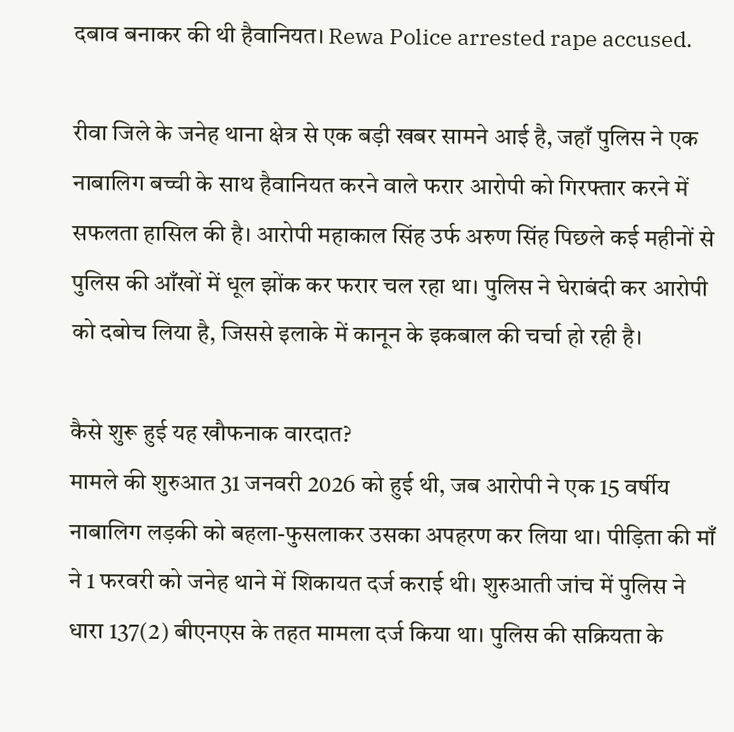दबाव बनाकर की थी हैवानियत। Rewa Police arrested rape accused.

रीवा जिले के जनेह थाना क्षेत्र से एक बड़ी खबर सामने आई है, जहाँ पुलिस ने एक नाबालिग बच्ची के साथ हैवानियत करने वाले फरार आरोपी को गिरफ्तार करने में सफलता हासिल की है। आरोपी महाकाल सिंह उर्फ अरुण सिंह पिछले कई महीनों से पुलिस की आँखों में धूल झोंक कर फरार चल रहा था। पुलिस ने घेराबंदी कर आरोपी को दबोच लिया है, जिससे इलाके में कानून के इकबाल की चर्चा हो रही है।

कैसे शुरू हुई यह खौफनाक वारदात?
मामले की शुरुआत 31 जनवरी 2026 को हुई थी, जब आरोपी ने एक 15 वर्षीय नाबालिग लड़की को बहला-फुसलाकर उसका अपहरण कर लिया था। पीड़िता की माँ ने 1 फरवरी को जनेह थाने में शिकायत दर्ज कराई थी। शुरुआती जांच में पुलिस ने धारा 137(2) बीएनएस के तहत मामला दर्ज किया था। पुलिस की सक्रियता के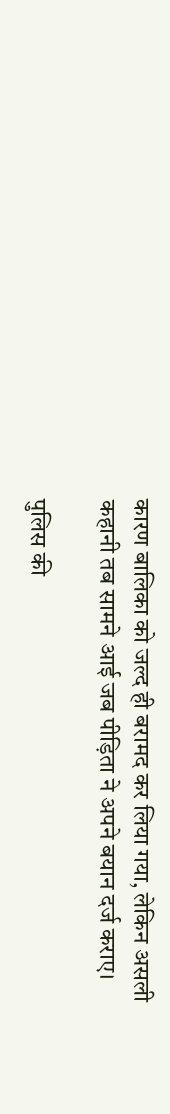कारण बालिका को जल्द ही बरामद कर लिया गया, लेकिन असली कहानी तब सामने आई जब पीड़िता ने अपने बयान दर्ज कराए।

पुलिस की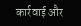कार्रवाई और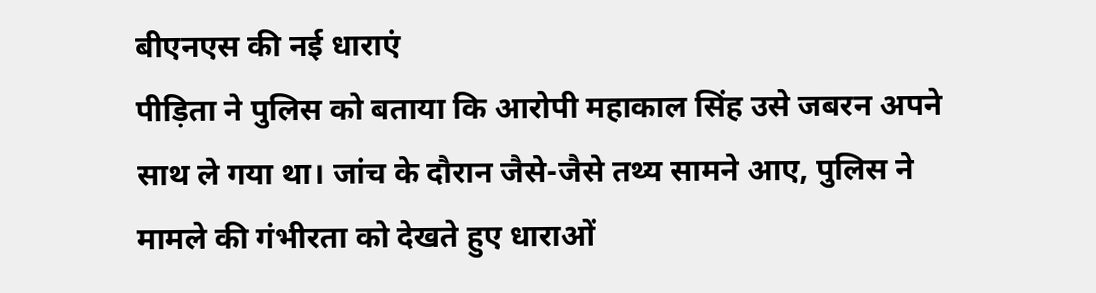बीएनएस की नई धाराएं
पीड़िता ने पुलिस को बताया कि आरोपी महाकाल सिंह उसे जबरन अपने साथ ले गया था। जांच के दौरान जैसे-जैसे तथ्य सामने आए, पुलिस ने मामले की गंभीरता को देखते हुए धाराओं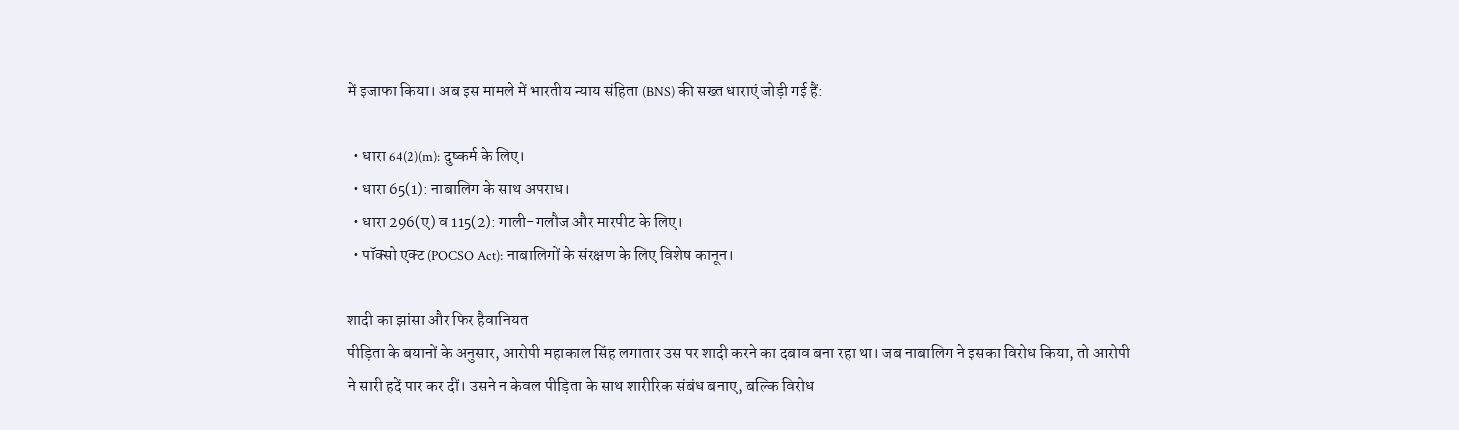में इजाफा किया। अब इस मामले में भारतीय न्याय संहिता (BNS) की सख्त धाराएं जोड़ी गई हैं:

  • धारा 64(2)(m): दुष्कर्म के लिए।
  • धारा 65(1): नाबालिग के साथ अपराध।
  • धारा 296(ए) व 115(2): गाली-गलौज और मारपीट के लिए।
  • पॉक्सो एक्ट (POCSO Act): नाबालिगों के संरक्षण के लिए विशेष कानून।

शादी का झांसा और फिर हैवानियत
पीड़िता के बयानों के अनुसार, आरोपी महाकाल सिंह लगातार उस पर शादी करने का दबाव बना रहा था। जब नाबालिग ने इसका विरोध किया, तो आरोपी ने सारी हदें पार कर दीं। उसने न केवल पीड़िता के साथ शारीरिक संबंध बनाए, बल्कि विरोध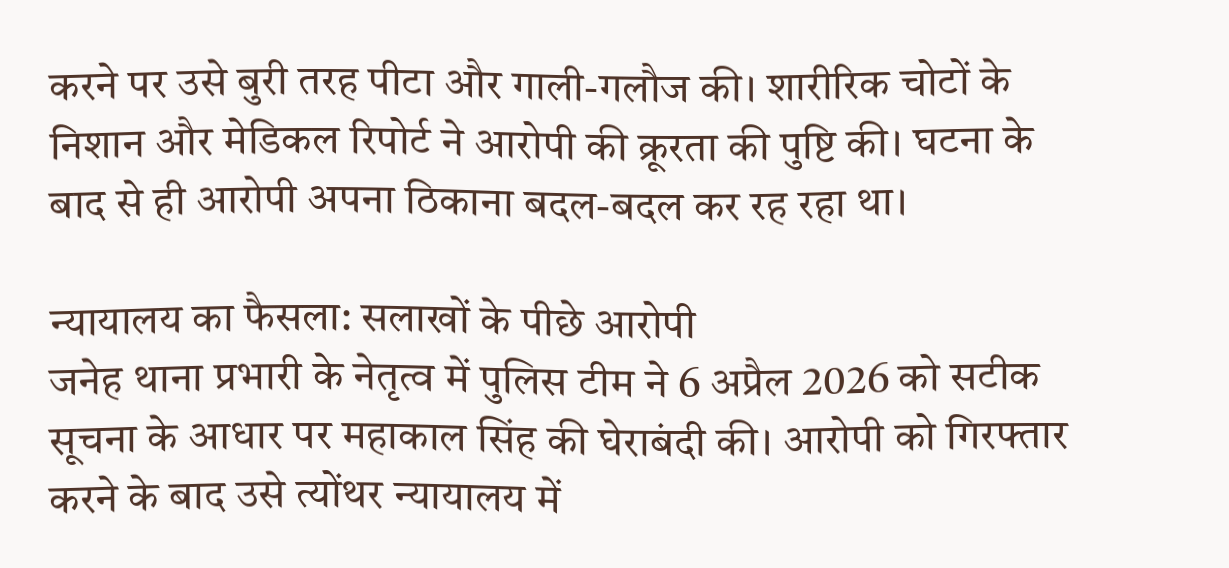करने पर उसे बुरी तरह पीटा और गाली-गलौज की। शारीरिक चोटों के निशान और मेडिकल रिपोर्ट ने आरोपी की क्रूरता की पुष्टि की। घटना के बाद से ही आरोपी अपना ठिकाना बदल-बदल कर रह रहा था।

न्यायालय का फैसला: सलाखों के पीछे आरोपी
जनेह थाना प्रभारी के नेतृत्व में पुलिस टीम ने 6 अप्रैल 2026 को सटीक सूचना के आधार पर महाकाल सिंह की घेराबंदी की। आरोपी को गिरफ्तार करने के बाद उसे त्योंथर न्यायालय में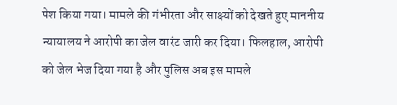पेश किया गया। मामले की गंभीरता और साक्ष्यों को देखते हुए माननीय न्यायालय ने आरोपी का जेल वारंट जारी कर दिया। फिलहाल, आरोपी को जेल भेज दिया गया है और पुलिस अब इस मामले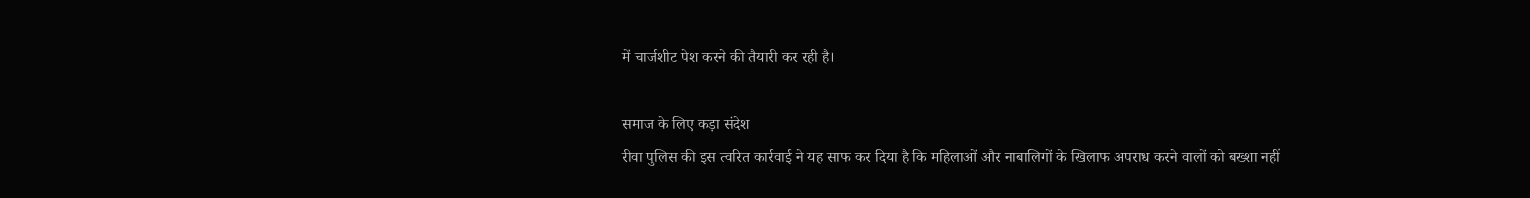में चार्जशीट पेश करने की तैयारी कर रही है।

समाज के लिए कड़ा संदेश
रीवा पुलिस की इस त्वरित कार्रवाई ने यह साफ कर दिया है कि महिलाओं और नाबालिगों के खिलाफ अपराध करने वालों को बख्शा नहीं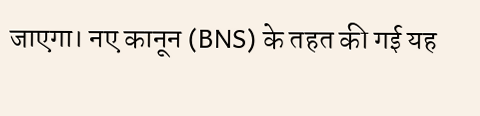जाएगा। नए कानून (BNS) के तहत की गई यह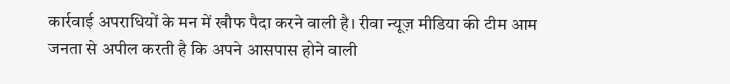कार्रवाई अपराधियों के मन में खौफ पैदा करने वाली है। रीवा न्यूज़ मीडिया की टीम आम जनता से अपील करती है कि अपने आसपास होने वाली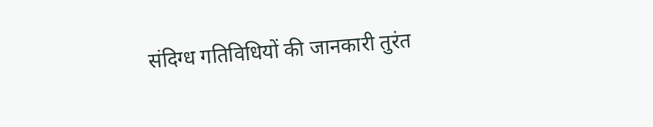संदिग्ध गतिविधियों की जानकारी तुरंत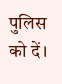पुलिस को दें।